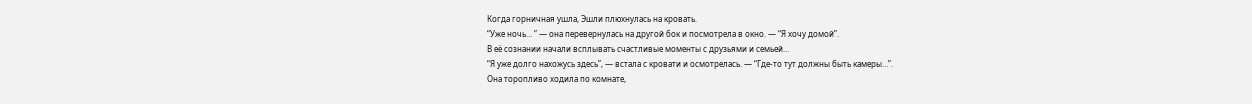Когда горничная ушла, Эшли плюхнулась на кровать.
“Уже ночь… ” — она перевернулась на другой бок и посмотрела в окно. — “Я хочу домой”.
В её сознании начали всплывать счастливые моменты с друзьями и семьей…
“Я уже долго нахожусь здесь”, — встала с кровати и осмотрелась. — “Где-то тут должны быть камеры…”.
Она торопливо ходила по комнате,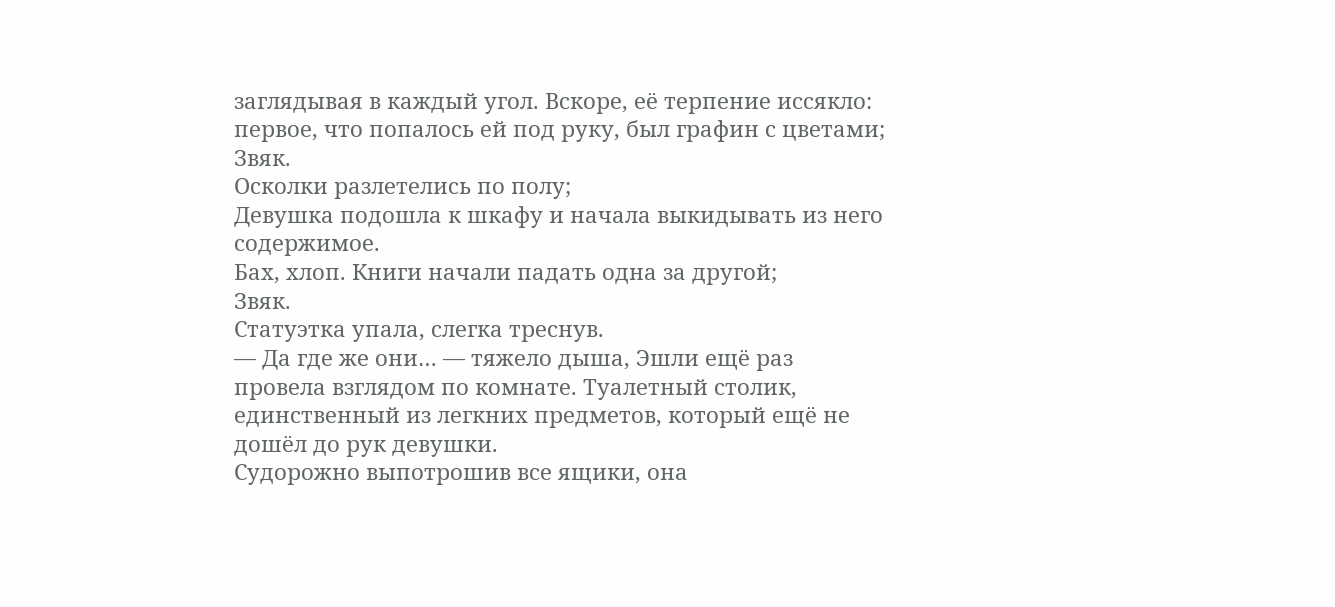заглядывая в каждый угол. Вскоре, её терпение иссякло: первое, что попалось ей под руку, был графин с цветами;
Звяк.
Осколки разлетелись по полу;
Девушка подошла к шкафу и начала выкидывать из него содержимое.
Бах, хлоп. Книги начали падать одна за другой;
Звяк.
Статуэтка упала, слегка треснув.
— Да где же они… — тяжело дыша, Эшли ещё раз провела взглядом по комнате. Туалетный столик, единственный из легкних предметов, который ещё не дошёл до рук девушки.
Судорожно выпотрошив все ящики, она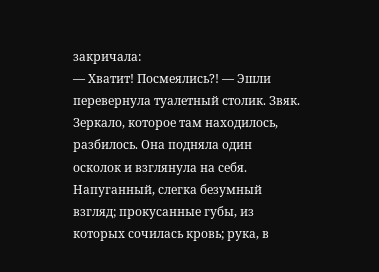закричала:
— Хватит! Посмеялись?! — Эшли перевернула туалетный столик. Звяк.
Зеркало, которое там находилось, разбилось. Она подняла один осколок и взглянула на себя. Напуганный, слегка безумный взгляд; прокусанные губы, из которых сочилась кровь; рука, в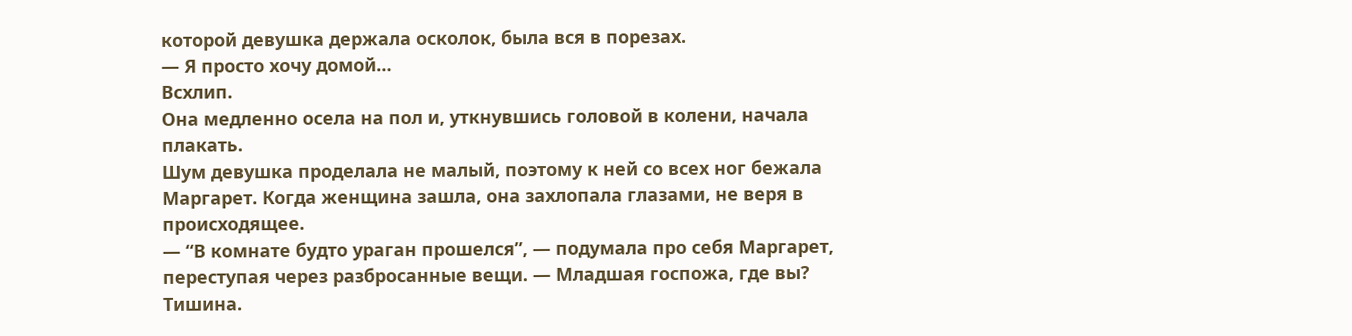которой девушка держала осколок, была вся в порезах.
— Я просто хочу домой…
Всхлип.
Она медленно осела на пол и, уткнувшись головой в колени, начала плакать.
Шум девушка проделала не малый, поэтому к ней со всех ног бежала Маргарет. Когда женщина зашла, она захлопала глазами, не веря в происходящее.
— “В комнате будто ураган прошелся”, — подумала про себя Маргарет, переступая через разбросанные вещи. — Младшая госпожа, где вы?
Тишина.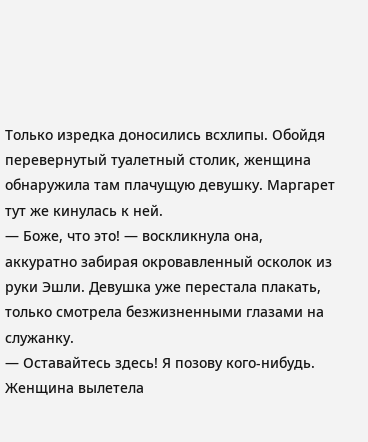Только изредка доносились всхлипы. Обойдя перевернутый туалетный столик, женщина обнаружила там плачущую девушку. Маргарет тут же кинулась к ней.
— Боже, что это! — воскликнула она, аккуратно забирая окровавленный осколок из руки Эшли. Девушка уже перестала плакать, только смотрела безжизненными глазами на служанку.
— Оставайтесь здесь! Я позову кого-нибудь.
Женщина вылетела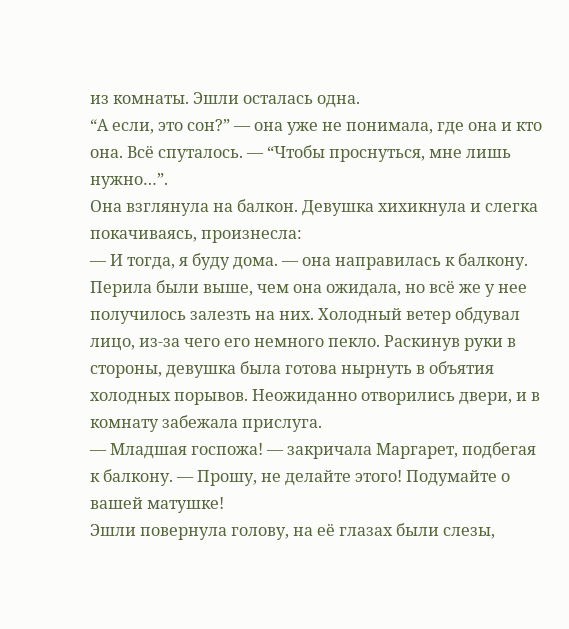из комнаты. Эшли осталась одна.
“А если, это сон?” — она уже не понимала, где она и кто она. Всё спуталось. — “Чтобы проснуться, мне лишь нужно…”.
Она взглянула на балкон. Девушка хихикнула и слегка покачиваясь, произнесла:
— И тогда, я буду дома. — она направилась к балкону. Перила были выше, чем она ожидала, но всё же у нее получилось залезть на них. Холодный ветер обдувал лицо, из-за чего его немного пекло. Раскинув руки в стороны, девушка была готова нырнуть в объятия холодных порывов. Неожиданно отворились двери, и в комнату забежала прислуга.
— Младшая госпожа! — закричала Маргарет, подбегая к балкону. — Прошу, не делайте этого! Подумайте о вашей матушке!
Эшли повернула голову, на её глазах были слезы,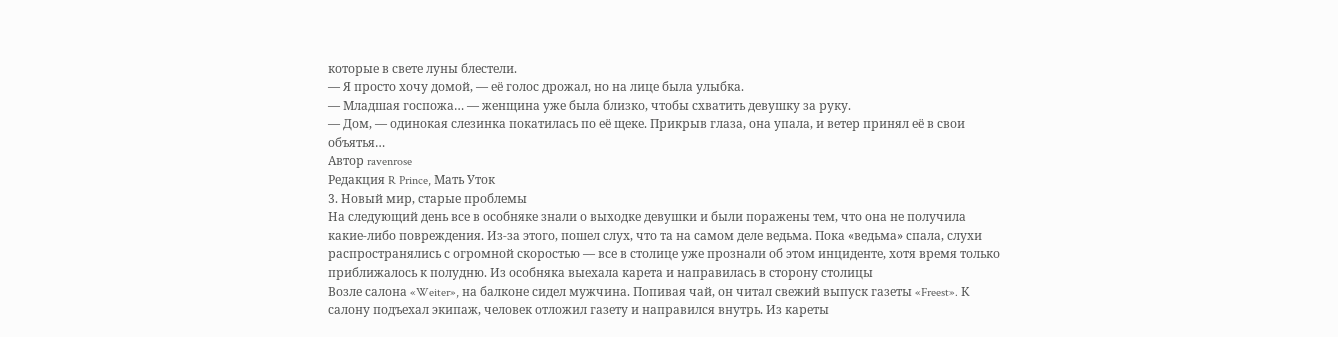которые в свете луны блестели.
— Я просто хочу домой, — её голос дрожал, но на лице была улыбка.
— Младшая госпожа… — женщина уже была близко, чтобы схватить девушку за руку.
— Дом, — одинокая слезинка покатилась по её щеке. Прикрыв глаза, она упала, и ветер принял её в свои объятья…
Автор ravenrose
Редакция R Prince, Мать Уток
3. Новый мир, старые проблемы
На следующий день все в особняке знали о выходке девушки и были поражены тем, что она не получила какие-либо повреждения. Из-за этого, пошел слух, что та на самом деле ведьма. Пока «ведьма» спала, слухи распространялись с огромной скоростью — все в столице уже прознали об этом инциденте, хотя время только приближалось к полудню. Из особняка выехала карета и направилась в сторону столицы
Возле салона «Weiter», на балконе сидел мужчина. Попивая чай, он читал свежий выпуск газеты «Freest». К салону подъехал экипаж, человек отложил газету и направился внутрь. Из кареты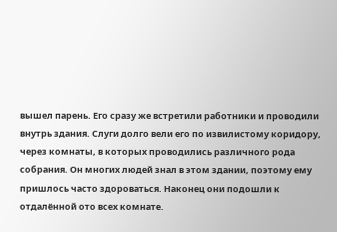вышел парень. Его сразу же встретили работники и проводили внутрь здания. Слуги долго вели его по извилистому коридору, через комнаты, в которых проводились различного рода собрания. Он многих людей знал в этом здании, поэтому ему пришлось часто здороваться. Наконец они подошли к отдалённой ото всех комнате.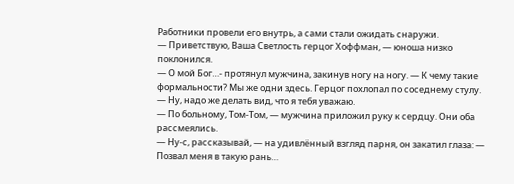Работники провели его внутрь, а сами стали ожидать снаружи.
— Приветствую, Ваша Светлость герцог Хоффман, — юноша низко поклонился.
— О мой Бог…- протянул мужчина, закинув ногу на ногу. — К чему такие формальности? Мы же одни здесь. Герцог похлопал по соседнему стулу.
— Ну, надо же делать вид, что я тебя уважаю.
— По больному, Том-Том, — мужчина приложил руку к сердцу. Они оба рассмеялись.
— Ну-с, рассказывай, — на удивлённый взгляд парня, он закатил глаза: — Позвал меня в такую рань…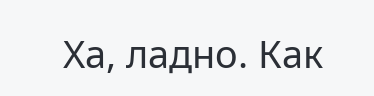Ха, ладно. Как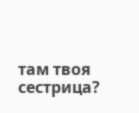там твоя сестрица?